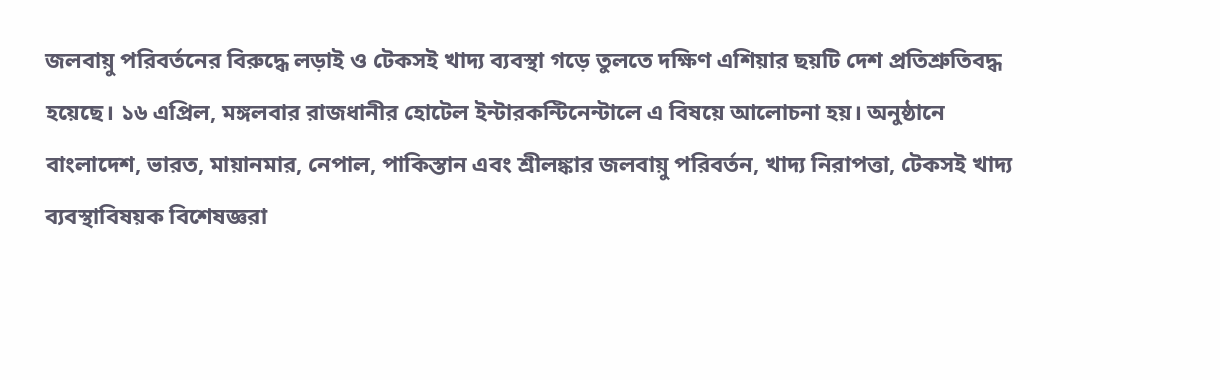জলবায়ু পরিবর্তনের বিরুদ্ধে লড়াই ও টেকসই খাদ্য ব্যবস্থা গড়ে তুলতে দক্ষিণ এশিয়ার ছয়টি দেশ প্রতিশ্রুতিবদ্ধ হয়েছে। ১৬ এপ্রিল, মঙ্গলবার রাজধানীর হোটেল ইন্টারকন্টিনেন্টালে এ বিষয়ে আলোচনা হয়। অনুষ্ঠানে বাংলাদেশ, ভারত, মায়ানমার, নেপাল, পাকিস্তান এবং শ্রীলঙ্কার জলবায়ু পরিবর্তন, খাদ্য নিরাপত্তা, টেকসই খাদ্য ব্যবস্থাবিষয়ক বিশেষজ্ঞরা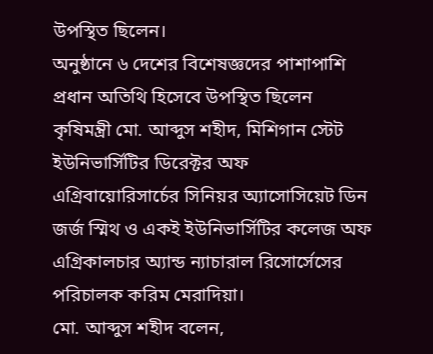উপস্থিত ছিলেন।
অনুষ্ঠানে ৬ দেশের বিশেষজ্ঞদের পাশাপাশি প্রধান অতিথি হিসেবে উপস্থিত ছিলেন কৃষিমন্ত্রী মো. আব্দুস শহীদ, মিশিগান স্টেট ইউনিভার্সিটির ডিরেক্টর অফ এগ্রিবায়োরিসার্চের সিনিয়র অ্যাসোসিয়েট ডিন জর্জ স্মিথ ও একই ইউনিভার্সিটির কলেজ অফ এগ্রিকালচার অ্যান্ড ন্যাচারাল রিসোর্সেসের পরিচালক করিম মেরাদিয়া।
মো. আব্দুস শহীদ বলেন,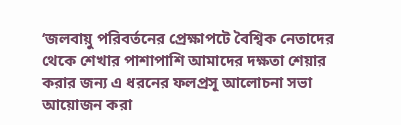‘জলবায়ু পরিবর্তনের প্রেক্ষাপটে বৈশ্বিক নেতাদের থেকে শেখার পাশাপাশি আমাদের দক্ষতা শেয়ার করার জন্য এ ধরনের ফলপ্রসূ আলোচনা সভা আয়োজন করা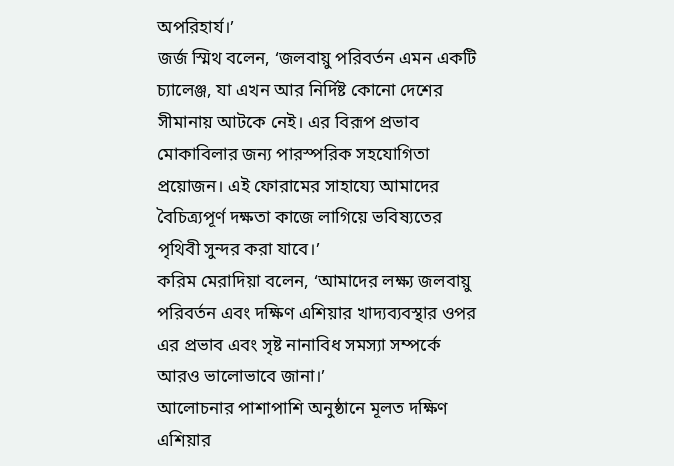অপরিহার্য।’
জর্জ স্মিথ বলেন, ‘জলবায়ু পরিবর্তন এমন একটি চ্যালেঞ্জ, যা এখন আর নির্দিষ্ট কোনো দেশের সীমানায় আটকে নেই। এর বিরূপ প্রভাব মোকাবিলার জন্য পারস্পরিক সহযোগিতা প্রয়োজন। এই ফোরামের সাহায্যে আমাদের বৈচিত্র্যপূর্ণ দক্ষতা কাজে লাগিয়ে ভবিষ্যতের পৃথিবী সুন্দর করা যাবে।’
করিম মেরাদিয়া বলেন, ‘আমাদের লক্ষ্য জলবায়ু পরিবর্তন এবং দক্ষিণ এশিয়ার খাদ্যব্যবস্থার ওপর এর প্রভাব এবং সৃষ্ট নানাবিধ সমস্যা সম্পর্কে আরও ভালোভাবে জানা।’
আলোচনার পাশাপাশি অনুষ্ঠানে মূলত দক্ষিণ এশিয়ার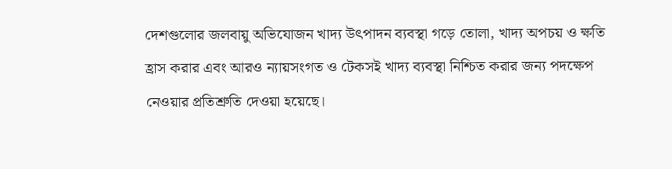দেশগুলোর জলবায়ু অভিযোজন খাদ্য উৎপাদন ব্যবস্থা গড়ে তোলা, খাদ্য অপচয় ও ক্ষতি হ্রাস করার এবং আরও ন্যায়সংগত ও টেকসই খাদ্য ব্যবস্থা নিশ্চিত করার জন্য পদক্ষেপ নেওয়ার প্রতিশ্রুতি দেওয়া হয়েছে।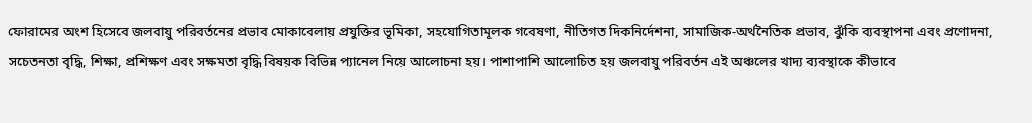ফোরামের অংশ হিসেবে জলবায়ু পরিবর্তনের প্রভাব মোকাবেলায় প্রযুক্তির ভূমিকা, সহযোগিতামূলক গবেষণা, নীতিগত দিকনির্দেশনা, সামাজিক-অর্থনৈতিক প্রভাব, ঝুঁকি ব্যবস্থাপনা এবং প্রণোদনা, সচেতনতা বৃদ্ধি, শিক্ষা, প্রশিক্ষণ এবং সক্ষমতা বৃদ্ধি বিষয়ক বিভিন্ন প্যানেল নিয়ে আলোচনা হয়। পাশাপাশি আলোচিত হয় জলবায়ু পরিবর্তন এই অঞ্চলের খাদ্য ব্যবস্থাকে কীভাবে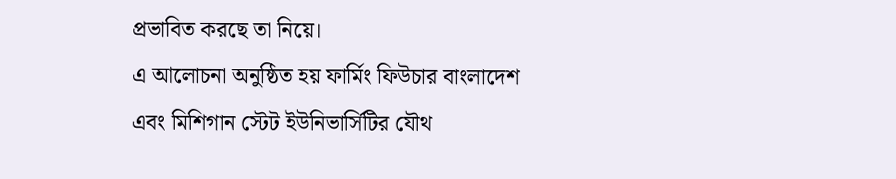প্রভাবিত করছে তা নিয়ে।
এ আলোচনা অনুষ্ঠিত হয় ফার্মিং ফিউচার বাংলাদেশ এবং মিশিগান স্টেট ইউনিভার্সিটির যৌথ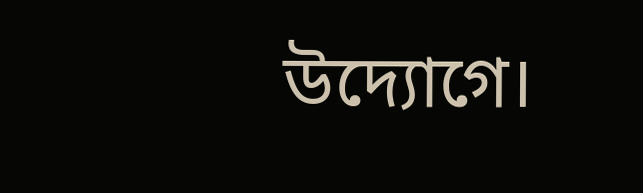উদ্যোগে।